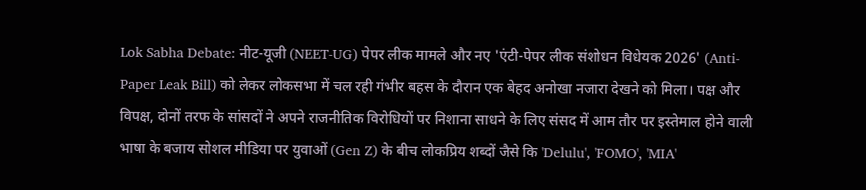Lok Sabha Debate: नीट-यूजी (NEET-UG) पेपर लीक मामले और नए 'एंटी-पेपर लीक संशोधन विधेयक 2026' (Anti-Paper Leak Bill) को लेकर लोकसभा में चल रही गंभीर बहस के दौरान एक बेहद अनोखा नजारा देखने को मिला। पक्ष और विपक्ष, दोनों तरफ के सांसदों ने अपने राजनीतिक विरोधियों पर निशाना साधने के लिए संसद में आम तौर पर इस्तेमाल होने वाली भाषा के बजाय सोशल मीडिया पर युवाओं (Gen Z) के बीच लोकप्रिय शब्दों जैसे कि 'Delulu', 'FOMO', 'MIA'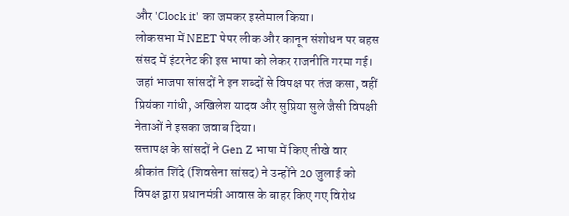और 'Clock it' का जमकर इस्तेमाल किया।
लोकसभा में NEET पेपर लीक और कानून संशोधन पर बहस
संसद में इंटरनेट की इस भाषा को लेकर राजनीति गरमा गई। जहां भाजपा सांसदों ने इन शब्दों से विपक्ष पर तंज कसा, वहीं प्रियंका गांधी, अखिलेश यादव और सुप्रिया सुले जैसी विपक्षी नेताओं ने इसका जवाब दिया।
सत्तापक्ष के सांसदों ने Gen Z भाषा में किए तीखे वार
श्रीकांत शिंदे (शिवसेना सांसद) ने उन्होंने 20 जुलाई को विपक्ष द्वारा प्रधानमंत्री आवास के बाहर किए गए विरोध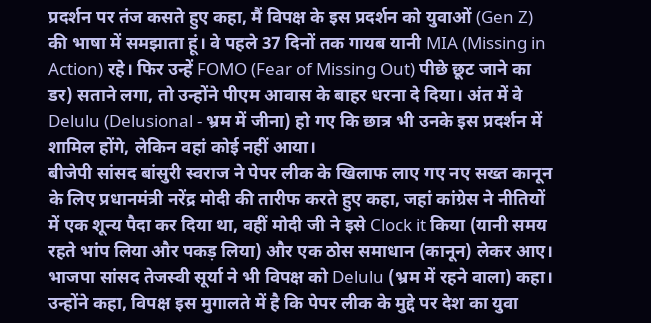प्रदर्शन पर तंज कसते हुए कहा, मैं विपक्ष के इस प्रदर्शन को युवाओं (Gen Z) की भाषा में समझाता हूं। वे पहले 37 दिनों तक गायब यानी MIA (Missing in Action) रहे। फिर उन्हें FOMO (Fear of Missing Out) पीछे छूट जाने का डर) सताने लगा, तो उन्होंने पीएम आवास के बाहर धरना दे दिया। अंत में वे Delulu (Delusional - भ्रम में जीना) हो गए कि छात्र भी उनके इस प्रदर्शन में शामिल होंगे, लेकिन वहां कोई नहीं आया।
बीजेपी सांसद बांसुरी स्वराज ने पेपर लीक के खिलाफ लाए गए नए सख्त कानून के लिए प्रधानमंत्री नरेंद्र मोदी की तारीफ करते हुए कहा, जहां कांग्रेस ने नीतियों में एक शून्य पैदा कर दिया था, वहीं मोदी जी ने इसे Clock it किया (यानी समय रहते भांप लिया और पकड़ लिया) और एक ठोस समाधान (कानून) लेकर आए। भाजपा सांसद तेजस्वी सूर्या ने भी विपक्ष को Delulu (भ्रम में रहने वाला) कहा। उन्होंने कहा, विपक्ष इस मुगालते में है कि पेपर लीक के मुद्दे पर देश का युवा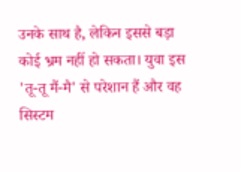उनके साथ है, लेकिन इससे बड़ा कोई भ्रम नहीं हो सकता। युवा इस 'तू-तू मैं-मै' से परेशान हैं और वह सिस्टम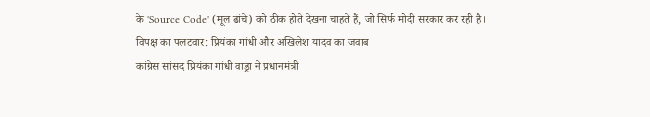के 'Source Code' (मूल ढांचे) को ठीक होते देखना चाहते हैं, जो सिर्फ मोदी सरकार कर रही है।
विपक्ष का पलटवार: प्रियंका गांधी और अखिलेश यादव का जवाब
कांग्रेस सांसद प्रियंका गांधी वाड्रा ने प्रधानमंत्री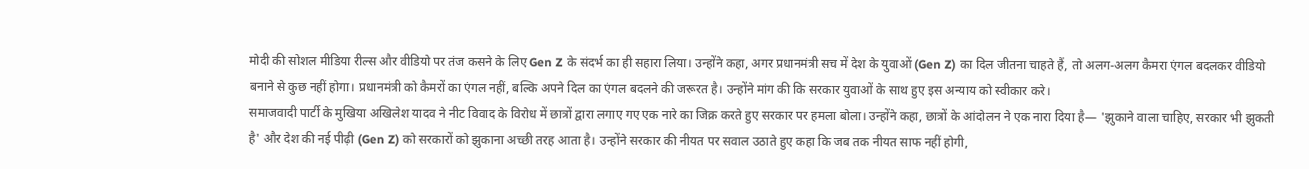मोदी की सोशल मीडिया रील्स और वीडियो पर तंज कसने के लिए Gen Z के संदर्भ का ही सहारा लिया। उन्होंने कहा, अगर प्रधानमंत्री सच में देश के युवाओं (Gen Z) का दिल जीतना चाहते हैं, तो अलग-अलग कैमरा एंगल बदलकर वीडियो बनाने से कुछ नहीं होगा। प्रधानमंत्री को कैमरों का एंगल नहीं, बल्कि अपने दिल का एंगल बदलने की जरूरत है। उन्होंने मांग की कि सरकार युवाओं के साथ हुए इस अन्याय को स्वीकार करे।
समाजवादी पार्टी के मुखिया अखिलेश यादव ने नीट विवाद के विरोध में छात्रों द्वारा लगाए गए एक नारे का जिक्र करते हुए सरकार पर हमला बोला। उन्होंने कहा, छात्रों के आंदोलन ने एक नारा दिया है— 'झुकाने वाला चाहिए, सरकार भी झुकती है' और देश की नई पीढ़ी (Gen Z) को सरकारों को झुकाना अच्छी तरह आता है। उन्होंने सरकार की नीयत पर सवाल उठाते हुए कहा कि जब तक नीयत साफ नहीं होगी,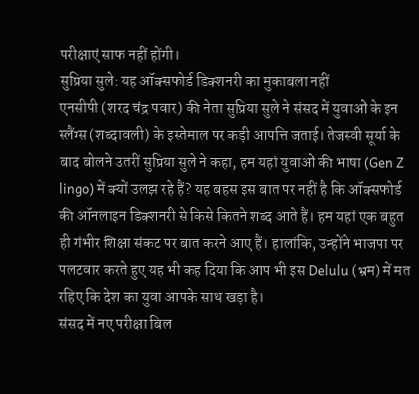परीक्षाएं साफ नहीं होंगी।
सुप्रिया सुले: यह ऑक्सफोर्ड डिक्शनरी का मुकाबला नहीं
एनसीपी (शरद चंद्र पवार) की नेता सुप्रिया सुले ने संसद में युवाओं के इन स्लैंग्स (शब्दावली) के इस्तेमाल पर कड़ी आपत्ति जताई। तेजस्वी सूर्या के बाद बोलने उतरीं सुप्रिया सुले ने कहा, हम यहां युवाओं की भाषा (Gen Z lingo) में क्यों उलझ रहे हैं? यह बहस इस बात पर नहीं है कि ऑक्सफोर्ड की ऑनलाइन डिक्शनरी से किसे कितने शब्द आते हैं। हम यहां एक बहुत ही गंभीर शिक्षा संकट पर बात करने आए हैं। हालांकि, उन्होंने भाजपा पर पलटवार करते हुए यह भी कह दिया कि आप भी इस Delulu (भ्रम) में मत रहिए कि देश का युवा आपके साथ खड़ा है।
संसद में नए परीक्षा बिल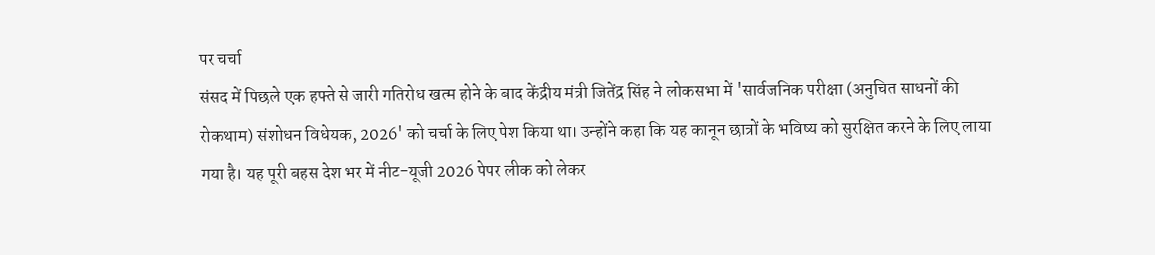पर चर्चा
संसद में पिछले एक हफ्ते से जारी गतिरोध खत्म होने के बाद केंद्रीय मंत्री जितेंद्र सिंह ने लोकसभा में 'सार्वजनिक परीक्षा (अनुचित साधनों की रोकथाम) संशोधन विधेयक, 2026' को चर्चा के लिए पेश किया था। उन्होंने कहा कि यह कानून छात्रों के भविष्य को सुरक्षित करने के लिए लाया गया है। यह पूरी बहस देश भर में नीट-यूजी 2026 पेपर लीक को लेकर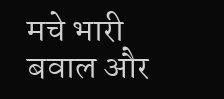मचे भारी बवाल और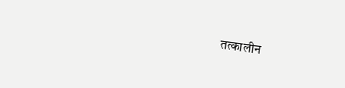तत्कालीन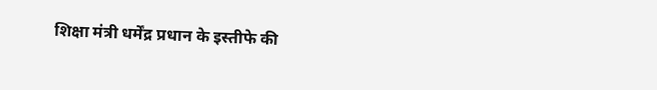शिक्षा मंत्री धर्मेंद्र प्रधान के इस्तीफे की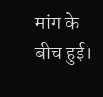मांग के बीच हुई।